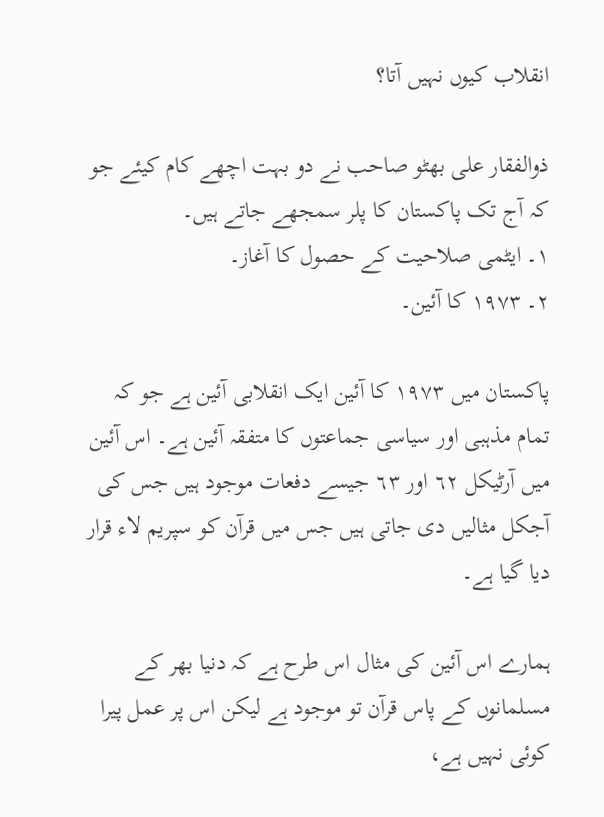انقلاب کیوں نہیں آتا؟

ذوالفقار علی بھٹو صاحب نے دو بہت اچھے کام کیئے جو کہ آج تک پاکستان کا پلر سمجھے جاتے ہیں۔
١۔ ایٹمی صلاحیت کے حصول کا آغاز۔
٢۔ ١٩٧٣ کا آئین۔

پاکستان میں ١٩٧٣ کا آئین ایک انقلابی آئین ہے جو کہ تمام مذہبی اور سیاسی جماعتوں کا متفقہ آئین ہے۔ اس آئین میں آرٹیکل ٦٢ اور ٦٣ جیسے دفعات موجود ہیں جس کی آجکل مثالیں دی جاتی ہیں جس میں قرآن کو سپریم لاء قرار دیا گیا ہے۔

ہمارے اس آئین کی مثال اس طرح ہے کہ دنیا بھر کے مسلمانوں کے پاس قرآن تو موجود ہے لیکن اس پر عمل پیرا کوئی نہیں ہے،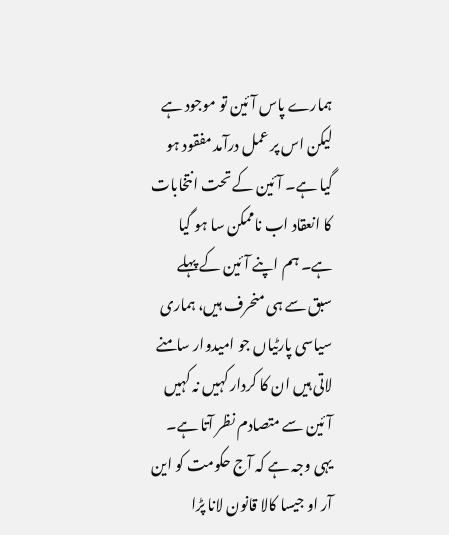ہمارے پاس آئین تو موجود ہے لیکن اس پر عمل درآمد مفقود ہو گیا ہے۔ آئین کے تحت انتخابات کا انعقاد اب ناممکن سا ہو گیا ہے۔ ہم اپنے آئین کے پہلے سبق سے ہی منحرف ہیں، ہماری سیاسی پارٹیاں جو امیدوار سامنے لاتی ہیں ان کا کردار کہیں نہ کہیں آئین سے متصادم نظر آتا ہے۔ یہی وجہ ہے کہ آج حکومت کو این آر او جیسا کالا قانون لانا پڑا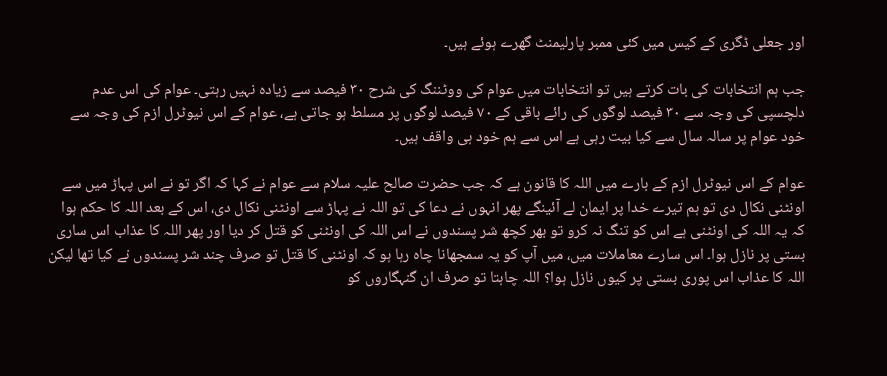اور جعلی ڈگری کے کیس میں کئی ممبر پارلیمنٹ گھرے ہوئے ہیں۔

جب ہم انتخابات کی بات کرتے ہیں تو انتخابات میں عوام کی ووٹننگ کی شرح ٣٠ فیصد سے زیادہ نہیں رہتی۔ عوام کی اس عدم دلچسپی کی وجہ سے ٣٠ فیصد لوگوں کی رائے باقی کے ٧٠ فیصد لوگوں پر مسلط ہو جاتی ہے، عوام کے اس نیوٹرل ازم کی وجہ سے خود عوام پر سالہ سال سے کیا بیت رہی ہے اس سے ہم خود ہی واقف ہیں۔

عوام کے اس نیوٹرل ازم کے بارے میں اللہ کا قانون ہے کہ جب حضرت صالح علیہ سلام سے عوام نے کہا کہ اگر تو نے اس پہاڑ میں سے اونٹنی نکال دی تو ہم تیرے خدا پر ایمان لے آئینگے پھر انہوں نے دعا کی تو اللہ نے پہاڑ سے اونٹنی نکال دی، اس کے بعد اللہ کا حکم ہوا کہ یہ اللہ کی اونٹنی ہے اس کو تنگ نہ کرو تو بھر کچھ شر پسندوں نے اس اللہ کی اونٹنی کو قتل کر دیا اور پھر اللہ کا عذاب اس ساری بستی پر نازل ہوا۔ اس سارے معاملات میں، میں آپ کو یہ سمجھانا چاہ رہا ہو کہ اونٹنی کا قتل تو صرف چند شر پسندوں نے کیا تھا لیکن اللہ کا عذاب اس پوری بستی پر کیوں نازل ہوا؟ اللہ چاہتا تو صرف ان گنہگاروں کو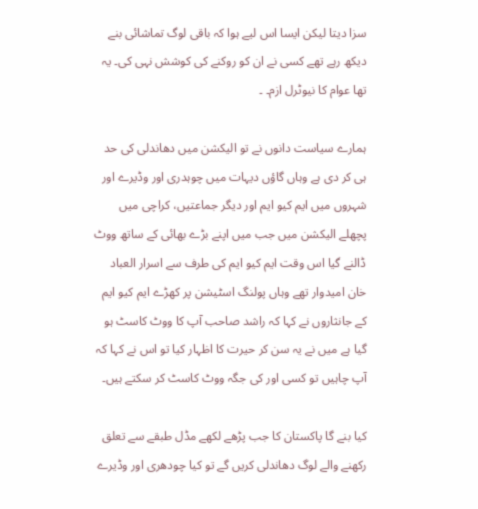سزا دیتا لیکن ایسا اس لیے ہوا کہ باقی لوگ تماشائی بنے دیکھ رہے تھے کسی نے ان کو روکنے کی کوشش نہی کی۔ یہ تھا عوام کا نیوٹرل ازم۔ ۔

ہمارے سیاست دانوں نے تو الیکشن میں دھاندلی کی حد ہی کر دی ہے وہاں گاؤں دیہات میں چوہدری اور وڈیرے اور شہروں میں ایم کیو ایم اور دیگر جماعتیں، کراچی میں پچھلے الیکشن میں جب میں اپنے بڑے بھائی کے ساتھ ووٹ ڈالنے گیا اس وقت ایم کیو ایم کی طرف سے اسرار العباد خان امیدوار تھے وہاں پولنگ اسٹیشن پر کھڑے ایم کیو ایم کے جانثاروں نے کہا کہ راشد صاحب آپ کا ووٹ کاسٹ ہو گیا ہے میں نے یہ سن کر حیرت کا اظہار کیا تو اس نے کہا کہ آپ چاہیں تو کسی اور کی جگہ ووٹ کاسٹ کر سکتے ہیں۔

کیا بنے گا پاکستان کا جب پڑھے لکھے مڈل طبقے سے تعلق رکھنے والے لوگ دھاندلی کریں گے تو کیا چودھری اور وڈیرے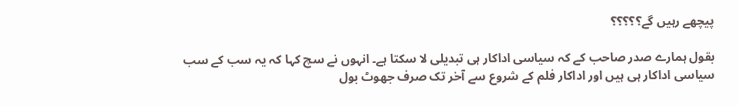پیچھے رہیں گے؟؟؟؟؟

بقول ہمارے صدر صاحب کے کہ سیاسی اداکار ہی تبدیلی لا سکتا ہے۔ انہوں نے سچ کہا کہ یہ سب کے سب سیاسی اداکار ہی ہیں اور اداکار فلم کے شروع سے آخر تک صرف جھوٹ بول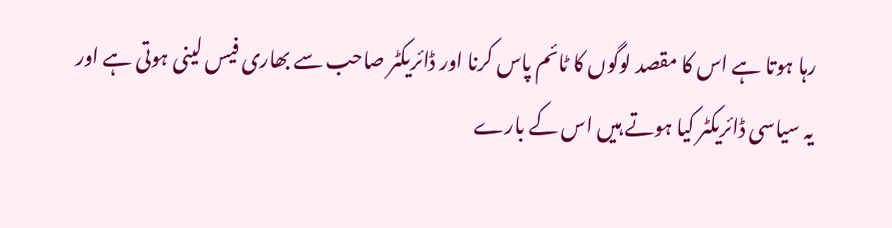رہا ہوتا ہے اس کا مقصد لوگوں کا ٹائم پاس کرنا اور ڈائریکٹر صاحب سے بھاری فیس لینی ہوتی ہے اور یہ سیاسی ڈائریکٹر کیا ہوتے ہیں اس کے بارے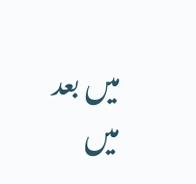میں بعد میں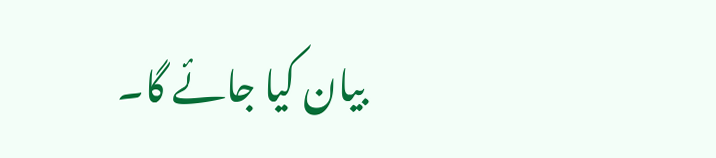بیان کیا جائے گا۔